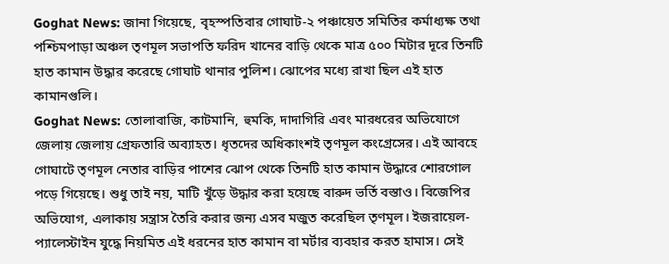Goghat News: জানা গিয়েছে, বৃহস্পতিবার গোঘাট-২ পঞ্চায়েত সমিতির কর্মাধ্যক্ষ তথা পশ্চিমপাড়া অঞ্চল তৃণমূল সভাপতি ফরিদ খানের বাড়ি থেকে মাত্র ৫০০ মিটার দূরে তিনটি হাত কামান উদ্ধার করেছে গোঘাট থানার পুলিশ। ঝোপের মধ্যে রাখা ছিল এই হাত কামানগুলি।
Goghat News: তোলাবাজি, কাটমানি, হুমকি, দাদাগিরি এবং মারধরের অভিযোগে জেলায় জেলায় গ্রেফতারি অব্যাহত। ধৃতদের অধিকাংশই তৃণমূল কংগ্রেসের। এই আবহে গোঘাটে তৃণমূল নেতার বাড়ির পাশের ঝোপ থেকে তিনটি হাত কামান উদ্ধারে শোরগোল পড়ে গিয়েছে। শুধু তাই নয়, মাটি খুঁড়ে উদ্ধার করা হয়েছে বারুদ ভর্তি বস্তাও। বিজেপির অভিযোগ, এলাকায় সন্ত্রাস তৈরি করার জন্য এসব মজুত করেছিল তৃণমূল। ইজরায়েল-প্যালেস্টাইন যুদ্ধে নিয়মিত এই ধরনের হাত কামান বা মর্টার ব্যবহার করত হামাস। সেই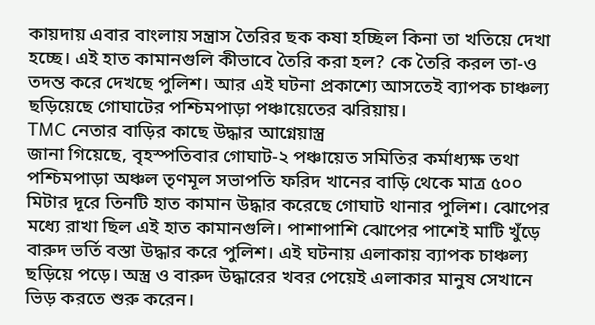কায়দায় এবার বাংলায় সন্ত্রাস তৈরির ছক কষা হচ্ছিল কিনা তা খতিয়ে দেখা হচ্ছে। এই হাত কামানগুলি কীভাবে তৈরি করা হল? কে তৈরি করল তা-ও তদন্ত করে দেখছে পুলিশ। আর এই ঘটনা প্রকাশ্যে আসতেই ব্যাপক চাঞ্চল্য ছড়িয়েছে গোঘাটের পশ্চিমপাড়া পঞ্চায়েতের ঝরিয়ায়।
TMC নেতার বাড়ির কাছে উদ্ধার আগ্নেয়াস্ত্র
জানা গিয়েছে, বৃহস্পতিবার গোঘাট-২ পঞ্চায়েত সমিতির কর্মাধ্যক্ষ তথা পশ্চিমপাড়া অঞ্চল তৃণমূল সভাপতি ফরিদ খানের বাড়ি থেকে মাত্র ৫০০ মিটার দূরে তিনটি হাত কামান উদ্ধার করেছে গোঘাট থানার পুলিশ। ঝোপের মধ্যে রাখা ছিল এই হাত কামানগুলি। পাশাপাশি ঝোপের পাশেই মাটি খুঁড়ে বারুদ ভর্তি বস্তা উদ্ধার করে পুলিশ। এই ঘটনায় এলাকায় ব্যাপক চাঞ্চল্য ছড়িয়ে পড়ে। অস্ত্র ও বারুদ উদ্ধারের খবর পেয়েই এলাকার মানুষ সেখানে ভিড় করতে শুরু করেন।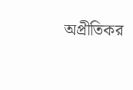অপ্রীতিকর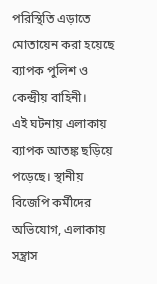পরিস্থিতি এড়াতে মোতায়েন করা হয়েছে ব্যাপক পুলিশ ও কেন্দ্রীয় বাহিনী।
এই ঘটনায় এলাকায় ব্যাপক আতঙ্ক ছড়িয়ে পড়েছে। স্থানীয় বিজেপি কর্মীদের অভিযোগ, এলাকায় সন্ত্রাস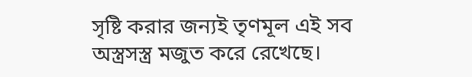সৃষ্টি করার জন্যই তৃণমূল এই সব অস্ত্রসস্ত্র মজুত করে রেখেছে।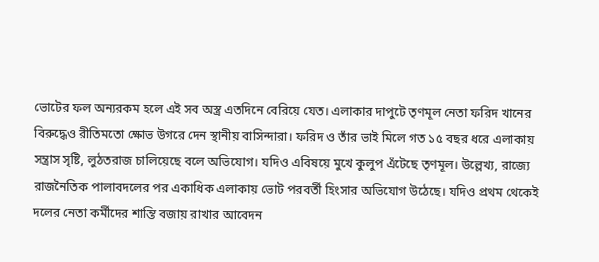ভোটের ফল অন্যরকম হলে এই সব অস্ত্র এতদিনে বেরিয়ে যেত। এলাকার দাপুটে তৃণমূল নেতা ফরিদ খানের বিরুদ্ধেও রীতিমতো ক্ষোভ উগরে দেন স্থানীয় বাসিন্দারা। ফরিদ ও তাঁর ভাই মিলে গত ১৫ বছর ধরে এলাকায় সন্ত্রাস সৃষ্টি, লুঠতরাজ চালিয়েছে বলে অভিযোগ। যদিও এবিষয়ে মুখে কুলুপ এঁটেছে তৃণমূল। উল্লেখ্য, রাজ্যে রাজনৈতিক পালাবদলের পর একাধিক এলাকায় ভোট পরবর্তী হিংসার অভিযোগ উঠেছে। যদিও প্রথম থেকেই দলের নেতা কর্মীদের শান্তি বজায় রাখার আবেদন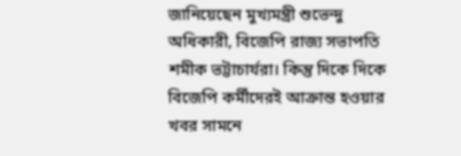জানিয়েছেন মুখ্যমন্ত্রী শুভেন্দু অধিকারী, বিজেপি রাজ্য সভাপতি শমীক ভট্টাচার্যরা। কিন্তু দিকে দিকে বিজেপি কর্মীদেরই আক্রান্ত হওয়ার খবর সামনে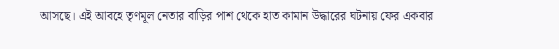আসছে। এই আবহে তৃণমূল নেতার বাড়ির পাশ থেকে হাত কামান উদ্ধারের ঘটনায় ফের একবার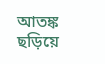আতঙ্ক ছড়িয়ে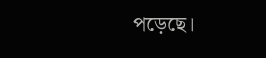পড়েছে।